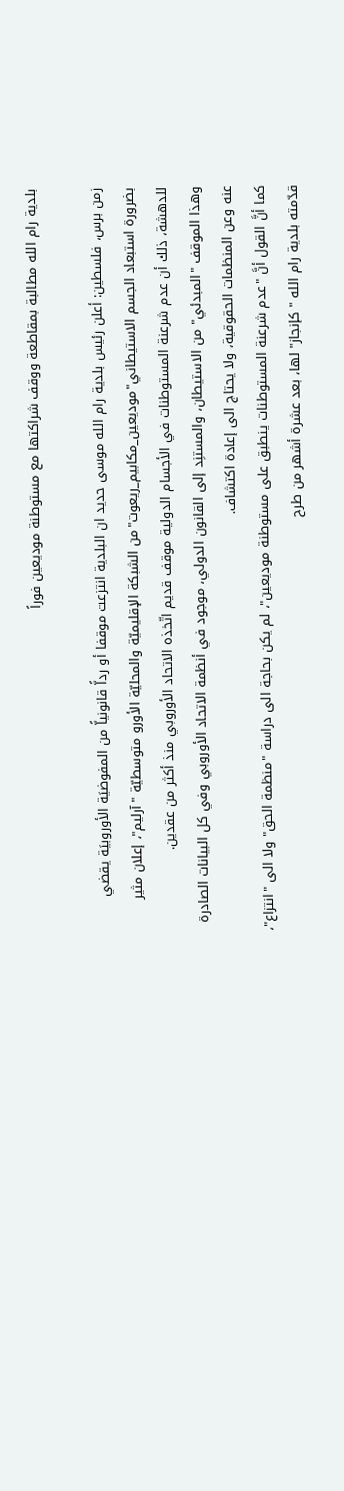بلدية رام الله مطالبة بمقاطعة ووقف شراكتها مع مستوطنة موديعين فوراً

زمن برس، فلسطين: أعلن رئيس بلدية رام الله موسى حديد ان البلدية انتزعت موقفا أو رداًّ قانونياًّ من المفوضيَة الأوروبيَة يقضي بضرورة استبعاد الجسم الاستيطاني"موديعين_مكابيم_ريعوت"من الشبكة الإقليميّة والمحليّة الأورو متوسطيّة "آرليم"، إعلان مثير للدهشة، ذلك أن عدم شرعنة المستوطنات في الأجسام الدولية موقف قديم اتّخذه الاتحاد الأوروبي منذ أكثر من عقدين.
وهذا الموقف "المبدئي" من الاستيطان، والمستنِد إلى القانون الدولي، موجود في أنظمة الاتحاد الأوروبي وفي كل البيانات الصادرة عنه وعن المنظمات الحقوقية، ولا يحتاج الى إعادة اكتشاف.
كما أنَّ القول أنَّ "عدم شرعنة المستوطنات ينطبق على مستوطنة موديعين"، لم يكن بحاجة الى دراسة "منظمة الحق" ولا الى "انتزاع"، قدّمته بلدية رام الله " كإنجاز" لها، بعد عشرة أشهر من طرح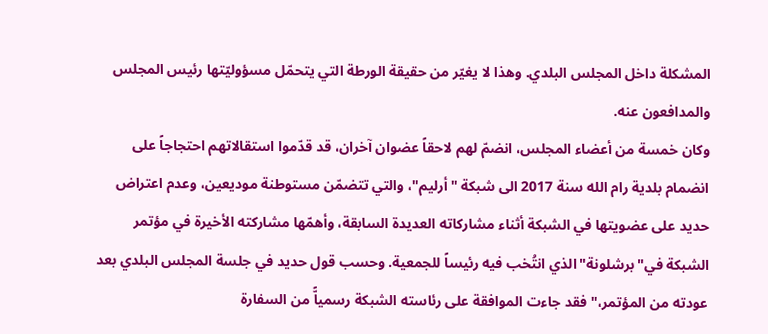المشكلة داخل المجلس البلدي. وهذا لا يغيّر من حقيقة الورطة التي يتحمّل مسؤوليّتها رئيس المجلس والمدافعون عنه.
وكان خمسة من أعضاء المجلس، انضمّ لهم لاحقاً عضوان آخران، قد قدّموا استقالاتهم احتجاجاً على انضمام بلدية رام الله سنة 2017 الى شبكة "أرليم"، والتي تتضمّن مستوطنة موديعين، وعدم اعتراض حديد على عضويتها في الشبكة أثناء مشاركاته العديدة السابقة، وأهمّها مشاركته الأخيرة في مؤتمر الشبكة في"برشلونة"الذي انتُخب فيه رئيساً للجمعية. وحسب قول حديد في جلسة المجلس البلدي بعد عودته من المؤتمر،" فقد جاءت الموافقة على رئاسته الشبكة رسمياًّ من السفارة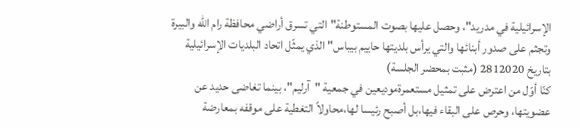الإسرائيلية في مدريد"، وحصل عليها بصوت المستوطنة"التي تسرق أراضي محافظة رام الله والبيرة وتجثم على صدور أبنائها والتي يرأس بلديتها حاييم بيباس" الذي يمثّل اتحاد البلديات الإسرائيلية
بتاريخ 2812020 (مثبت بمحضر الجلسة)
كنّا أوّل من اعترض على تمثيل مستعمرةموديعين في جمعية "آرليم"، بينما تغاضى حديد عن عضويتها، وحرص على البقاء فيها،بل أصبح رئيسا لها،محاولاً التغطية على موقفه بمعارضة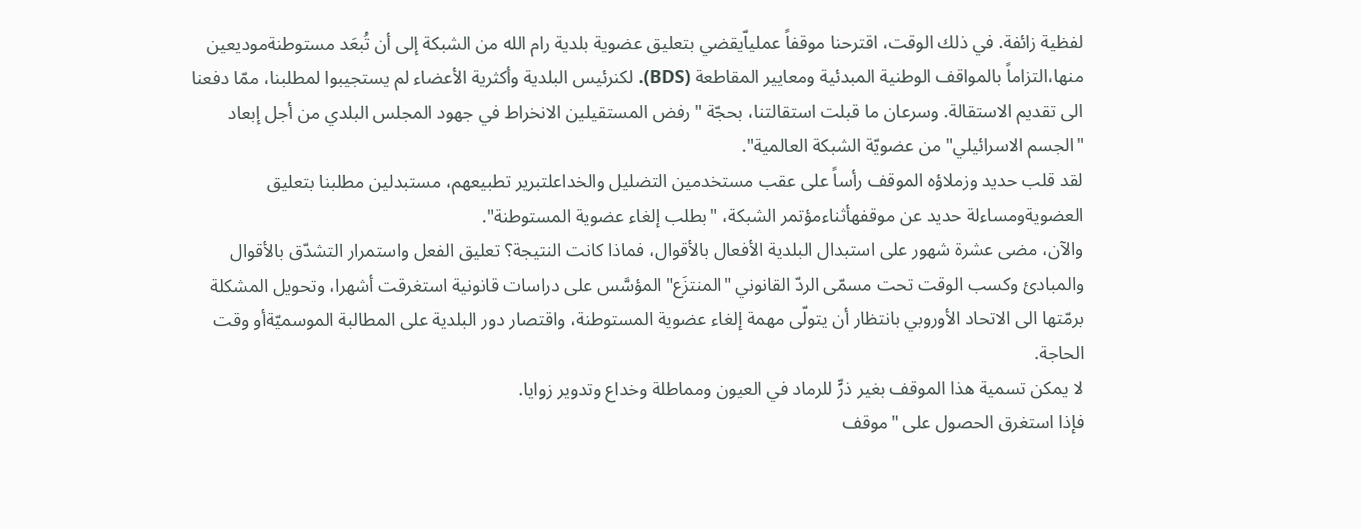لفظية زائفة. في ذلك الوقت، اقترحنا موقفاً عملياّيقضي بتعليق عضوية بلدية رام الله من الشبكة إلى أن تُبعَد مستوطنةموديعين منها،التزاماً بالمواقف الوطنية المبدئية ومعايير المقاطعة (BDS). لكنرئيس البلدية وأكثرية الأعضاء لم يستجيبوا لمطلبنا، ممّا دفعنا الى تقديم الاستقالة. وسرعان ما قبلت استقالتنا، بحجّة "رفض المستقيلين الانخراط في جهود المجلس البلدي من أجل إبعاد "الجسم الاسرائيلي" من عضويّة الشبكة العالمية".
لقد قلب حديد وزملاؤه الموقف رأساً على عقب مستخدمين التضليل والخداعلتبرير تطبيعهم، مستبدلين مطلبنا بتعليق العضويةومساءلة حديد عن موقفهأثناءمؤتمر الشبكة، "بطلب إلغاء عضوية المستوطنة".
والآن، مضى عشرة شهور على استبدال البلدية الأفعال بالأقوال، فماذا كانت النتيجة؟ تعليق الفعل واستمرار التشدّق بالأقوال والمبادئ وكسب الوقت تحت مسمّى الردّ القانوني "المنتزَع" المؤسَّس على دراسات قانونية استغرقت أشهرا، وتحويل المشكلة برمّتها الى الاتحاد الأوروبي بانتظار أن يتولّى مهمة إلغاء عضوية المستوطنة، واقتصار دور البلدية على المطالبة الموسميّةأو وقت الحاجة.
لا يمكن تسمية هذا الموقف بغير ذرٍّ للرماد في العيون ومماطلة وخداع وتدوير زوايا.
فإذا استغرق الحصول على "موقف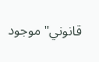قانوني" موجود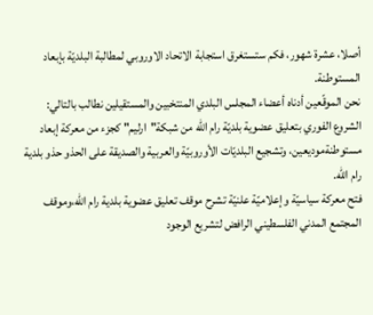أصلا، عشرة شهور، فكم ستستغرق استجابة الاتحاد الاوروبي لمطالبة البلديّة بإبعاد المستوطنة.
نحن الموقّعين أدناه أعضاء المجلس البلدي المنتخبين والمستقيلين نطالب بالتالي:
الشروع الفوري بتعليق عضوية بلديّة رام الله من شبكة"ارليم" كجزء من معركة إبعاد مستوطنةموديعين، وتشجيع البلديّات الأوروبيّة والعربية والصديقة على الحذو حذو بلدية رام الله.
فتح معركة سياسيّة وإعلاميّة علنيّة تشرح موقف تعليق عضوية بلدية رام الله،وموقف المجتمع المدني الفلسطيني الرافض لتشريع الوجود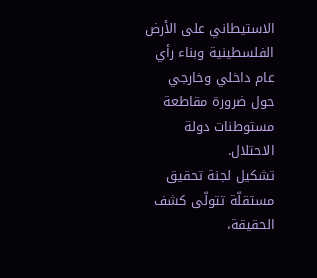الاستيطاني على الأرض الفلسطينية وبناء رأي عام داخلي وخارجي حول ضرورة مقاطعة مستوطنات دولة الاحتلال.
تشكيل لجنة تحقيق مستقلّة تتولّى كشف الحقيقة،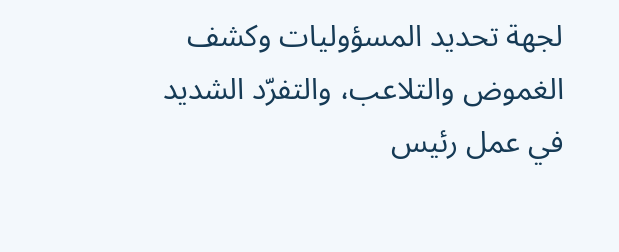لجهة تحديد المسؤوليات وكشف الغموض والتلاعب، والتفرّد الشديد في عمل رئيس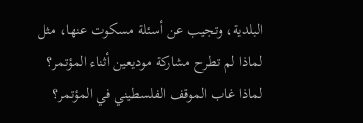البلدية، وتجيب عن أسئلة مسكوت عنها، مثل لماذا لم تطرح مشاركة موديعين أثناء المؤتمر؟ لماذا غاب الموقف الفلسطيني في المؤتمر؟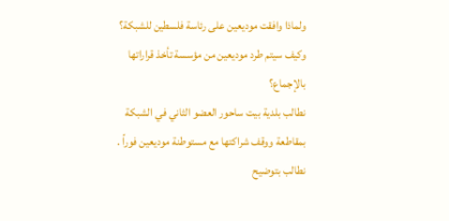ولماذا وافقت موديعين على رئاسة فلسطين للشبكة؟ وكيف سيتم طرد موديعين من مؤسسة تأخذ قراراتها بالإجماع؟
نطالب بلدية بيت ساحور العضو الثاني في الشبكة بمقاطعة ووقف شراكتها مع مستوطنة موديعين فوراً .
نطالب بتوضيح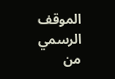الموقف الرسمي من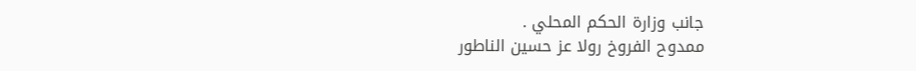جانب وزارة الحكم المحلي .
ممدوح الفروخ رولا عز حسين الناطور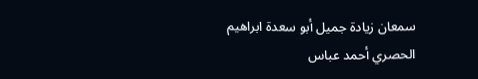سمعان زيادة جميل أبو سعدة ابراهيم الحصري أحمد عباس